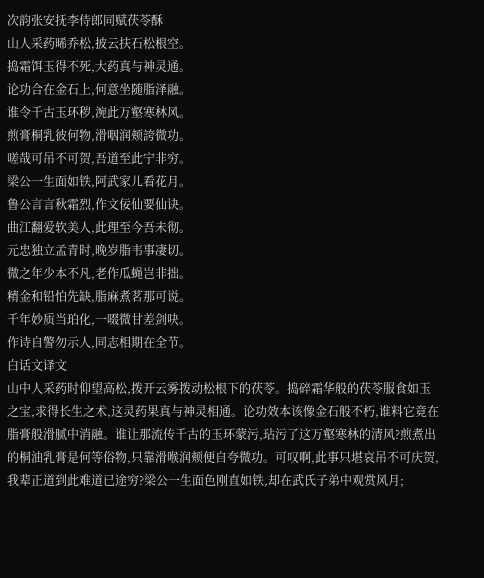次韵张安抚李侍郎同赋茯苓酥
山人采药晞乔松,披云扶石松根空。
捣霜饵玉得不死,大药真与神灵通。
论功合在金石上,何意坐随脂泽融。
谁令千古玉环秽,涴此万壑寒林风。
煎膏桐乳彼何物,滑咽润颊誇微功。
嗟哉可吊不可贺,吾道至此宁非穷。
梁公一生面如铁,阿武家儿看花月。
鲁公言言秋霜烈,作文佞仙要仙诀。
曲江翻爱软美人,此理至今吾未彻。
元忠独立孟青时,晚岁脂韦事凄切。
微之年少本不凡,老作瓜蝇岂非拙。
精金和铅怕先缺,脂麻煮茗那可说。
千年妙质当珀化,一啜微甘差剑吷。
作诗自警勿示人,同志相期在全节。
白话文译文
山中人采药时仰望高松,拨开云雾拨动松根下的茯苓。捣碎霜华般的茯苓服食如玉之宝,求得长生之术,这灵药果真与神灵相通。论功效本该像金石般不朽,谁料它竟在脂膏般滑腻中消融。谁让那流传千古的玉环蒙污,玷污了这万壑寒林的清风?煎煮出的桐油乳膏是何等俗物,只靠滑喉润颊便自夸微功。可叹啊,此事只堪哀吊不可庆贺,我辈正道到此难道已途穷?梁公一生面色刚直如铁,却在武氏子弟中观赏风月;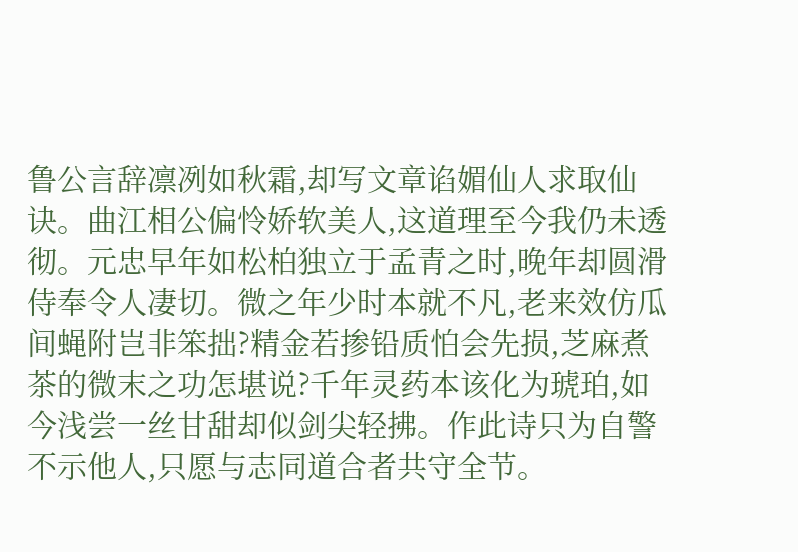鲁公言辞凛冽如秋霜,却写文章谄媚仙人求取仙诀。曲江相公偏怜娇软美人,这道理至今我仍未透彻。元忠早年如松柏独立于孟青之时,晚年却圆滑侍奉令人凄切。微之年少时本就不凡,老来效仿瓜间蝇附岂非笨拙?精金若掺铅质怕会先损,芝麻煮茶的微末之功怎堪说?千年灵药本该化为琥珀,如今浅尝一丝甘甜却似剑尖轻拂。作此诗只为自警不示他人,只愿与志同道合者共守全节。